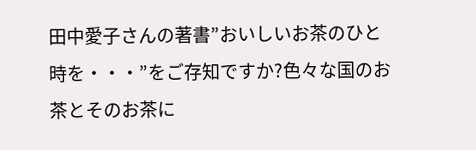田中愛子さんの著書”おいしいお茶のひと時を・・・”をご存知ですか?色々な国のお茶とそのお茶に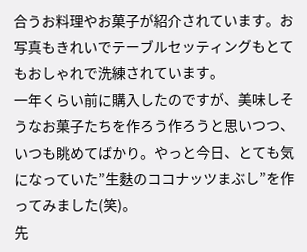合うお料理やお菓子が紹介されています。お写真もきれいでテーブルセッティングもとてもおしゃれで洗練されています。
一年くらい前に購入したのですが、美味しそうなお菓子たちを作ろう作ろうと思いつつ、いつも眺めてばかり。やっと今日、とても気になっていた”生麩のココナッツまぶし”を作ってみました(笑)。
先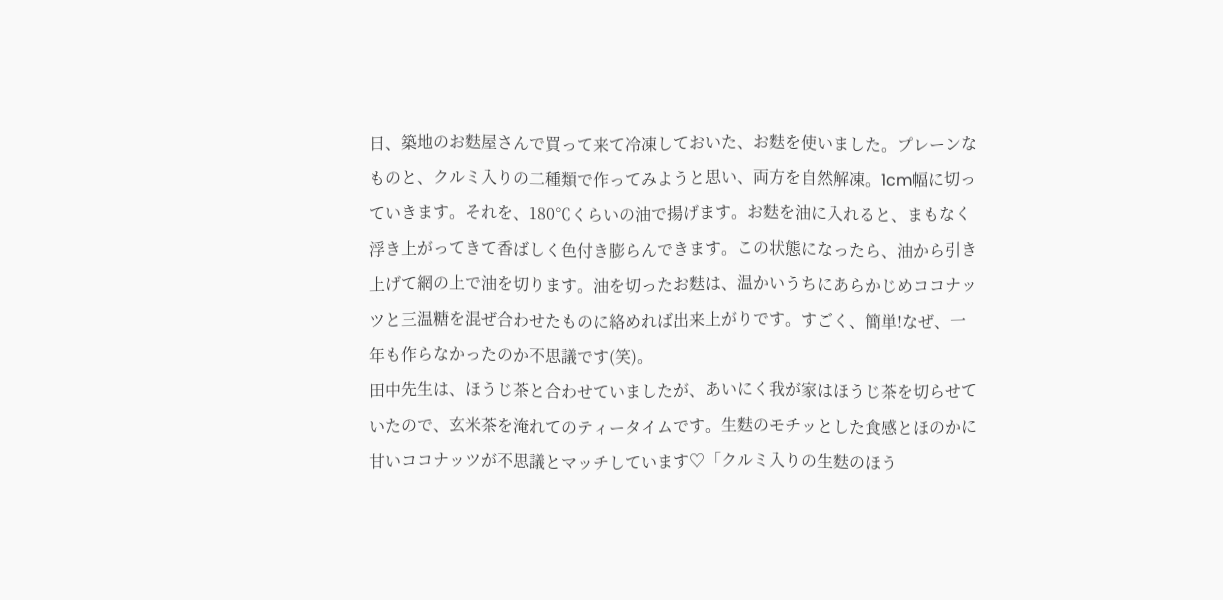日、築地のお麩屋さんで買って来て冷凍しておいた、お麩を使いました。プレーンなものと、クルミ入りの二種類で作ってみようと思い、両方を自然解凍。1cm幅に切っていきます。それを、180℃くらいの油で揚げます。お麩を油に入れると、まもなく浮き上がってきて香ばしく色付き膨らんできます。この状態になったら、油から引き上げて網の上で油を切ります。油を切ったお麩は、温かいうちにあらかじめココナッツと三温糖を混ぜ合わせたものに絡めれば出来上がりです。すごく、簡単!なぜ、一年も作らなかったのか不思議です(笑)。
田中先生は、ほうじ茶と合わせていましたが、あいにく我が家はほうじ茶を切らせていたので、玄米茶を淹れてのティータイムです。生麩のモチッとした食感とほのかに甘いココナッツが不思議とマッチしています♡「クルミ入りの生麩のほう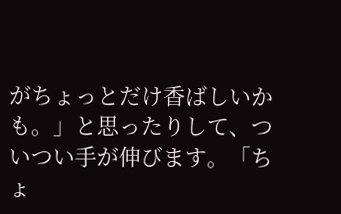がちょっとだけ香ばしいかも。」と思ったりして、ついつい手が伸びます。「ちょ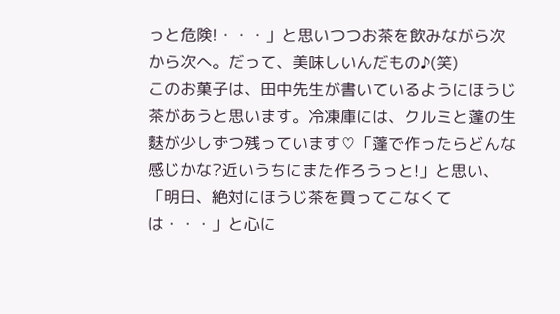っと危険!・・・」と思いつつお茶を飲みながら次から次へ。だって、美味しいんだもの♪(笑)
このお菓子は、田中先生が書いているようにほうじ茶があうと思います。冷凍庫には、クルミと蓬の生麩が少しずつ残っています♡「蓬で作ったらどんな感じかな?近いうちにまた作ろうっと!」と思い、「明日、絶対にほうじ茶を買ってこなくては・・・」と心に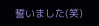誓いました(笑)